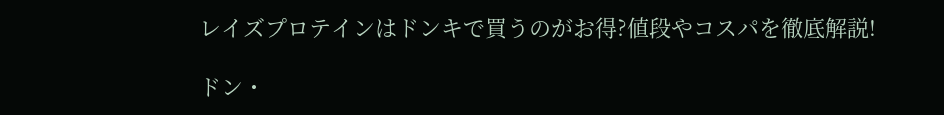レイズプロテインはドンキで買うのがお得?値段やコスパを徹底解説!

ドン・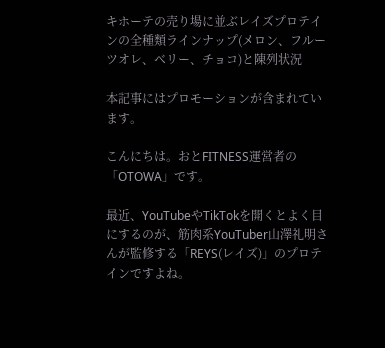キホーテの売り場に並ぶレイズプロテインの全種類ラインナップ(メロン、フルーツオレ、ベリー、チョコ)と陳列状況

本記事にはプロモーションが含まれています。

こんにちは。おとFITNESS運営者の「OTOWA」です。

最近、YouTubeやTikTokを開くとよく目にするのが、筋肉系YouTuber山澤礼明さんが監修する「REYS(レイズ)」のプロテインですよね。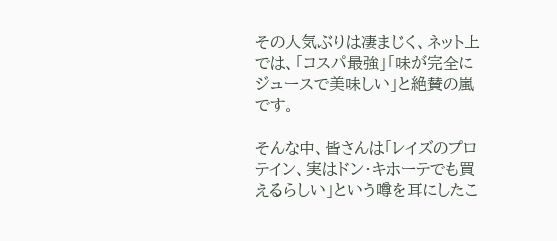その人気ぶりは凄まじく、ネット上では、「コスパ最強」「味が完全にジュースで美味しい」と絶賛の嵐です。

そんな中、皆さんは「レイズのプロテイン、実はドン・キホーテでも買えるらしい」という噂を耳にしたこ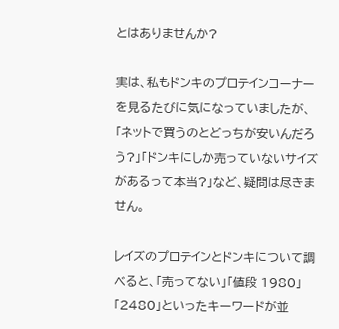とはありませんか?

実は、私もドンキのプロテインコーナーを見るたびに気になっていましたが、「ネットで買うのとどっちが安いんだろう?」「ドンキにしか売っていないサイズがあるって本当?」など、疑問は尽きません。

レイズのプロテインとドンキについて調べると、「売ってない」「値段 1980」「2480」といったキーワードが並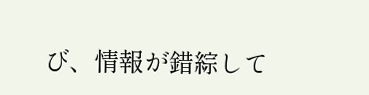び、情報が錯綜して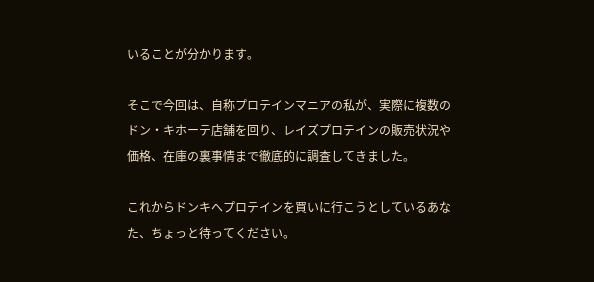いることが分かります。

そこで今回は、自称プロテインマニアの私が、実際に複数のドン・キホーテ店舗を回り、レイズプロテインの販売状況や価格、在庫の裏事情まで徹底的に調査してきました。

これからドンキへプロテインを買いに行こうとしているあなた、ちょっと待ってください。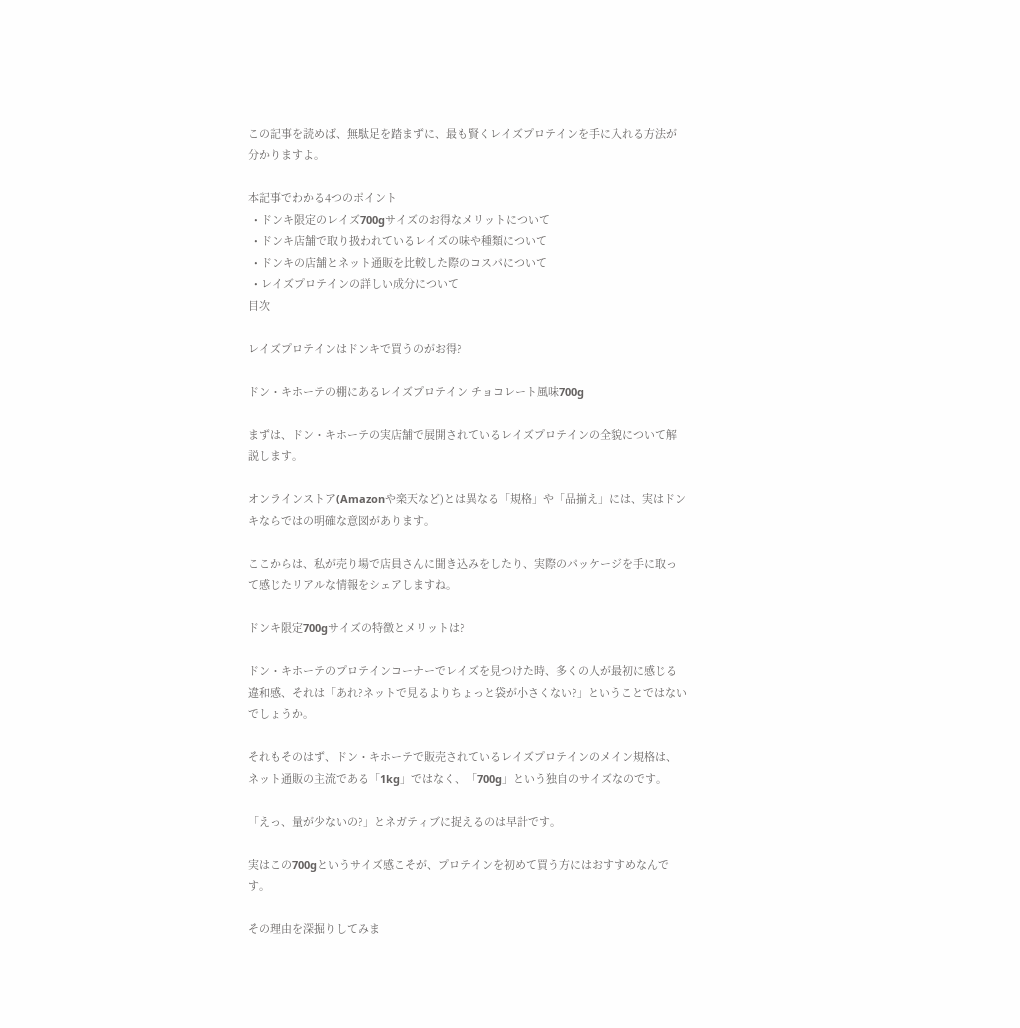この記事を読めば、無駄足を踏まずに、最も賢くレイズプロテインを手に入れる方法が分かりますよ。

本記事でわかる4つのポイント
  • ドンキ限定のレイズ700gサイズのお得なメリットについて
  • ドンキ店舗で取り扱われているレイズの味や種類について
  • ドンキの店舗とネット通販を比較した際のコスパについて
  • レイズプロテインの詳しい成分について
目次

レイズプロテインはドンキで買うのがお得?

ドン・キホーテの棚にあるレイズプロテイン チョコレート風味700g

まずは、ドン・キホーテの実店舗で展開されているレイズプロテインの全貌について解説します。

オンラインストア(Amazonや楽天など)とは異なる「規格」や「品揃え」には、実はドンキならではの明確な意図があります。

ここからは、私が売り場で店員さんに聞き込みをしたり、実際のパッケージを手に取って感じたリアルな情報をシェアしますね。

ドンキ限定700gサイズの特徴とメリットは?

ドン・キホーテのプロテインコーナーでレイズを見つけた時、多くの人が最初に感じる違和感、それは「あれ?ネットで見るよりちょっと袋が小さくない?」ということではないでしょうか。

それもそのはず、ドン・キホーテで販売されているレイズプロテインのメイン規格は、ネット通販の主流である「1kg」ではなく、「700g」という独自のサイズなのです。

「えっ、量が少ないの?」とネガティブに捉えるのは早計です。

実はこの700gというサイズ感こそが、プロテインを初めて買う方にはおすすめなんです。

その理由を深掘りしてみま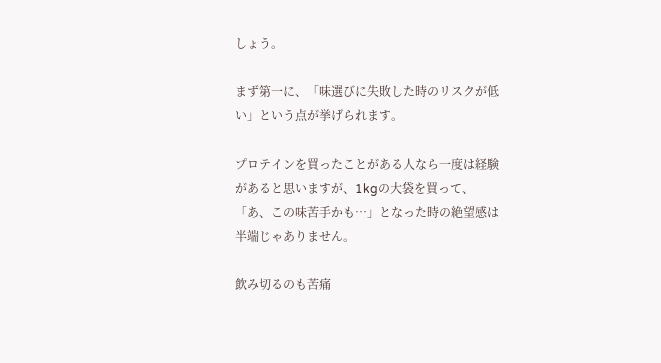しょう。

まず第一に、「味選びに失敗した時のリスクが低い」という点が挙げられます。

プロテインを買ったことがある人なら一度は経験があると思いますが、1kgの大袋を買って、「あ、この味苦手かも…」となった時の絶望感は半端じゃありません。

飲み切るのも苦痛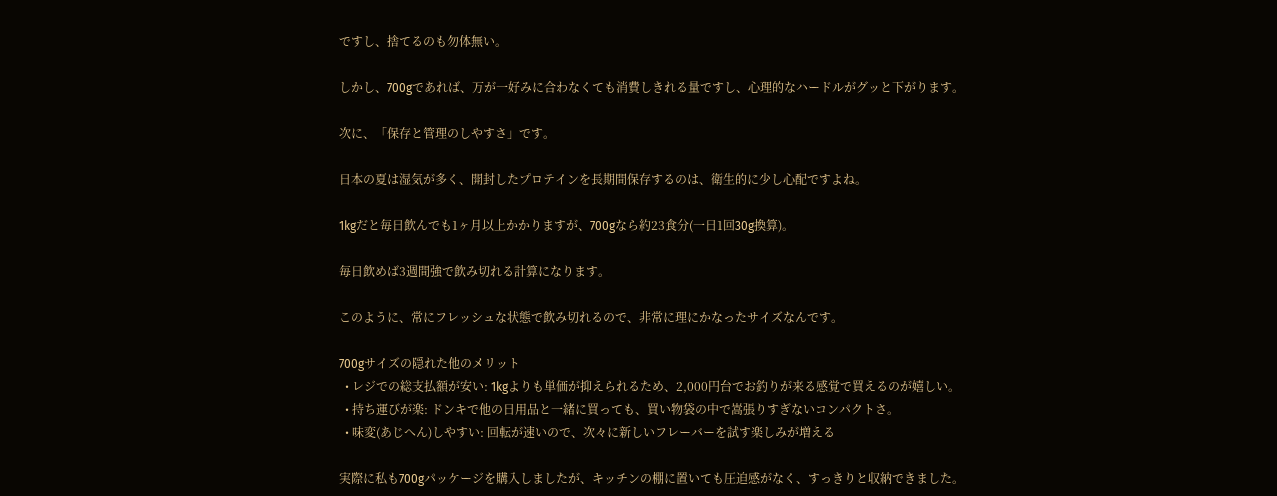ですし、捨てるのも勿体無い。

しかし、700gであれば、万が一好みに合わなくても消費しきれる量ですし、心理的なハードルがグッと下がります。

次に、「保存と管理のしやすさ」です。

日本の夏は湿気が多く、開封したプロテインを長期間保存するのは、衛生的に少し心配ですよね。

1kgだと毎日飲んでも1ヶ月以上かかりますが、700gなら約23食分(一日1回30g換算)。

毎日飲めば3週間強で飲み切れる計算になります。

このように、常にフレッシュな状態で飲み切れるので、非常に理にかなったサイズなんです。

700gサイズの隠れた他のメリット
  • レジでの総支払額が安い: 1kgよりも単価が抑えられるため、2,000円台でお釣りが来る感覚で買えるのが嬉しい。
  • 持ち運びが楽: ドンキで他の日用品と一緒に買っても、買い物袋の中で嵩張りすぎないコンパクトさ。
  • 味変(あじへん)しやすい: 回転が速いので、次々に新しいフレーバーを試す楽しみが増える

実際に私も700gパッケージを購入しましたが、キッチンの棚に置いても圧迫感がなく、すっきりと収納できました。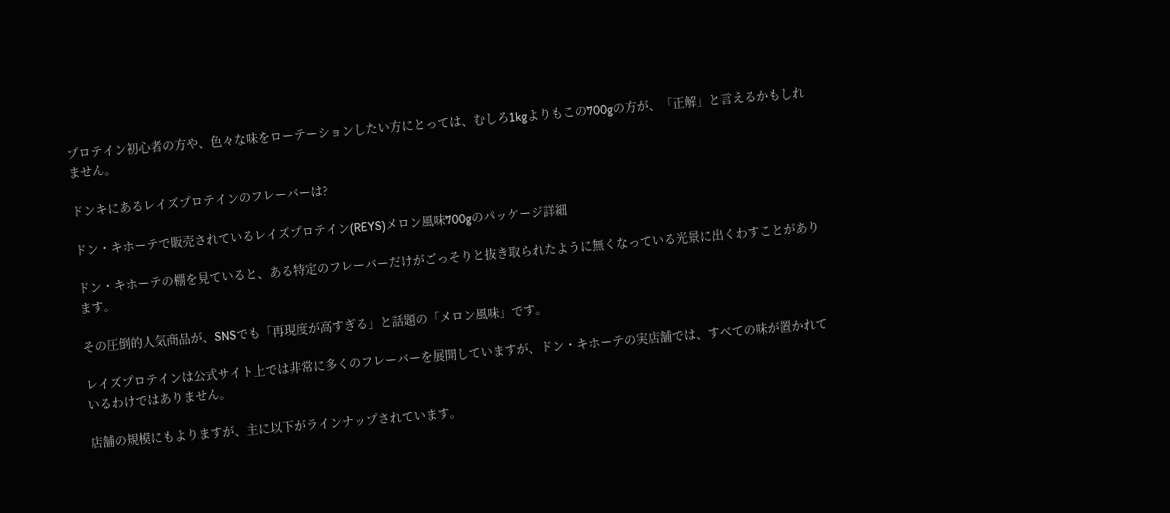プロテイン初心者の方や、色々な味をローテーションしたい方にとっては、むしろ1kgよりもこの700gの方が、「正解」と言えるかもしれません。

ドンキにあるレイズプロテインのフレーバーは?

ドン・キホーテで販売されているレイズプロテイン(REYS)メロン風味700gのパッケージ詳細

ドン・キホーテの棚を見ていると、ある特定のフレーバーだけがごっそりと抜き取られたように無くなっている光景に出くわすことがあります。

その圧倒的人気商品が、SNSでも「再現度が高すぎる」と話題の「メロン風味」です。

レイズプロテインは公式サイト上では非常に多くのフレーバーを展開していますが、ドン・キホーテの実店舗では、すべての味が置かれているわけではありません。

店舗の規模にもよりますが、主に以下がラインナップされています。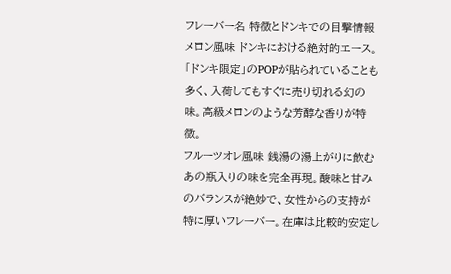フレーバー名 特徴とドンキでの目撃情報
メロン風味 ドンキにおける絶対的エース。「ドンキ限定」のPOPが貼られていることも多く、入荷してもすぐに売り切れる幻の味。高級メロンのような芳醇な香りが特徴。
フルーツオレ風味 銭湯の湯上がりに飲むあの瓶入りの味を完全再現。酸味と甘みのバランスが絶妙で、女性からの支持が特に厚いフレーバー。在庫は比較的安定し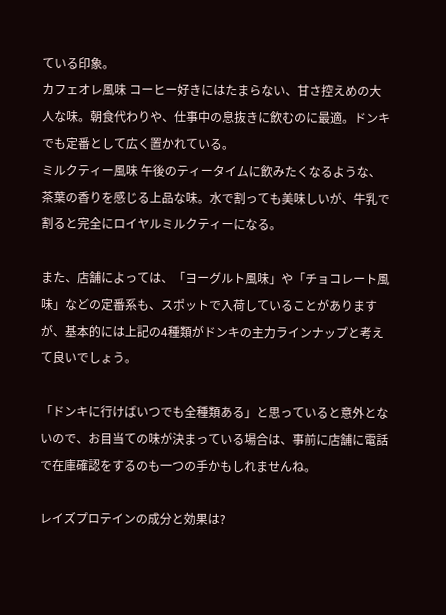ている印象。
カフェオレ風味 コーヒー好きにはたまらない、甘さ控えめの大人な味。朝食代わりや、仕事中の息抜きに飲むのに最適。ドンキでも定番として広く置かれている。
ミルクティー風味 午後のティータイムに飲みたくなるような、茶葉の香りを感じる上品な味。水で割っても美味しいが、牛乳で割ると完全にロイヤルミルクティーになる。

また、店舗によっては、「ヨーグルト風味」や「チョコレート風味」などの定番系も、スポットで入荷していることがありますが、基本的には上記の4種類がドンキの主力ラインナップと考えて良いでしょう。

「ドンキに行けばいつでも全種類ある」と思っていると意外とないので、お目当ての味が決まっている場合は、事前に店舗に電話で在庫確認をするのも一つの手かもしれませんね。

レイズプロテインの成分と効果は?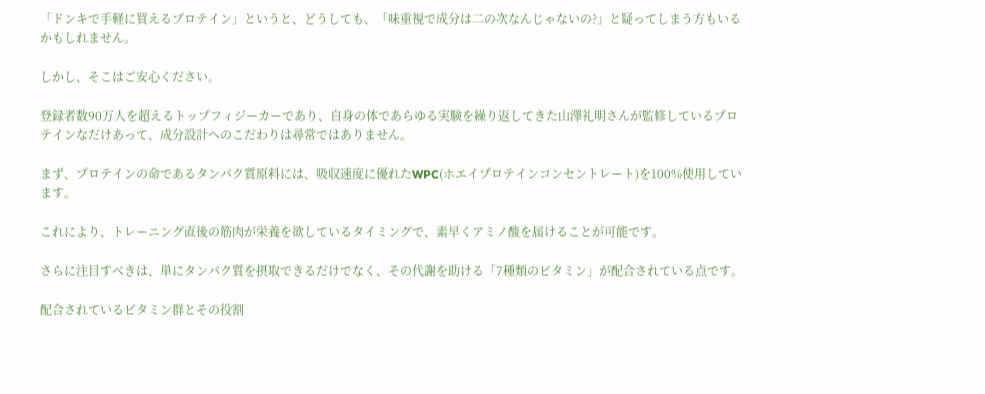「ドンキで手軽に買えるプロテイン」というと、どうしても、「味重視で成分は二の次なんじゃないの?」と疑ってしまう方もいるかもしれません。

しかし、そこはご安心ください。

登録者数90万人を超えるトップフィジーカーであり、自身の体であらゆる実験を繰り返してきた山澤礼明さんが監修しているプロテインなだけあって、成分設計へのこだわりは尋常ではありません。

まず、プロテインの命であるタンパク質原料には、吸収速度に優れたWPC(ホエイプロテインコンセントレート)を100%使用しています。

これにより、トレーニング直後の筋肉が栄養を欲しているタイミングで、素早くアミノ酸を届けることが可能です。

さらに注目すべきは、単にタンパク質を摂取できるだけでなく、その代謝を助ける「7種類のビタミン」が配合されている点です。

配合されているビタミン群とその役割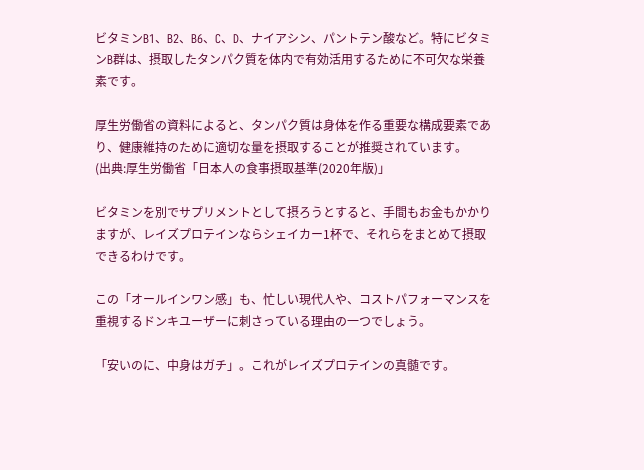ビタミンB1、B2、B6、C、D、ナイアシン、パントテン酸など。特にビタミンB群は、摂取したタンパク質を体内で有効活用するために不可欠な栄養素です。

厚生労働省の資料によると、タンパク質は身体を作る重要な構成要素であり、健康維持のために適切な量を摂取することが推奨されています。
(出典:厚生労働省「日本人の食事摂取基準(2020年版)」

ビタミンを別でサプリメントとして摂ろうとすると、手間もお金もかかりますが、レイズプロテインならシェイカー1杯で、それらをまとめて摂取できるわけです。

この「オールインワン感」も、忙しい現代人や、コストパフォーマンスを重視するドンキユーザーに刺さっている理由の一つでしょう。

「安いのに、中身はガチ」。これがレイズプロテインの真髄です。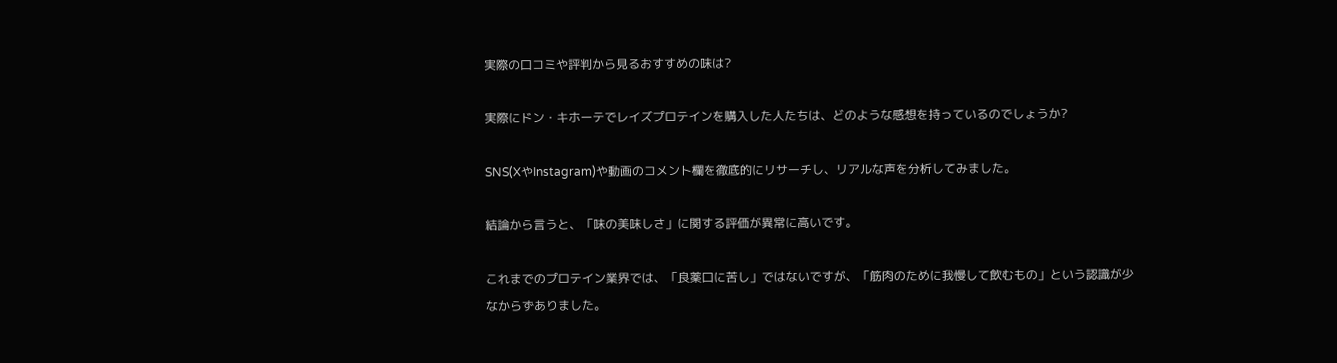実際の口コミや評判から見るおすすめの味は?

実際にドン・キホーテでレイズプロテインを購入した人たちは、どのような感想を持っているのでしょうか?

SNS(XやInstagram)や動画のコメント欄を徹底的にリサーチし、リアルな声を分析してみました。

結論から言うと、「味の美味しさ」に関する評価が異常に高いです。

これまでのプロテイン業界では、「良薬口に苦し」ではないですが、「筋肉のために我慢して飲むもの」という認識が少なからずありました。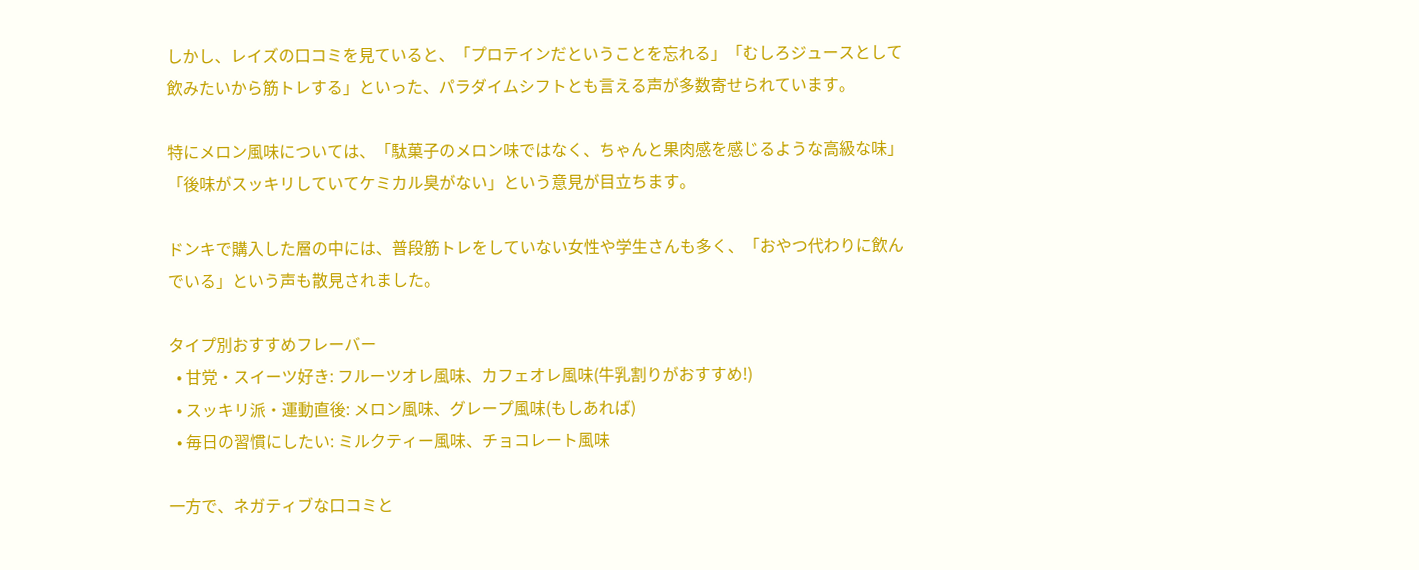しかし、レイズの口コミを見ていると、「プロテインだということを忘れる」「むしろジュースとして飲みたいから筋トレする」といった、パラダイムシフトとも言える声が多数寄せられています。

特にメロン風味については、「駄菓子のメロン味ではなく、ちゃんと果肉感を感じるような高級な味」「後味がスッキリしていてケミカル臭がない」という意見が目立ちます。

ドンキで購入した層の中には、普段筋トレをしていない女性や学生さんも多く、「おやつ代わりに飲んでいる」という声も散見されました。

タイプ別おすすめフレーバー
  • 甘党・スイーツ好き: フルーツオレ風味、カフェオレ風味(牛乳割りがおすすめ!)
  • スッキリ派・運動直後: メロン風味、グレープ風味(もしあれば)
  • 毎日の習慣にしたい: ミルクティー風味、チョコレート風味

一方で、ネガティブな口コミと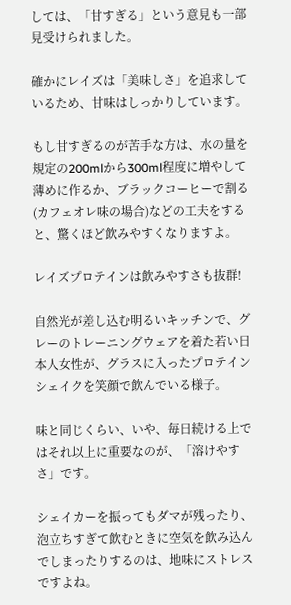しては、「甘すぎる」という意見も一部見受けられました。

確かにレイズは「美味しさ」を追求しているため、甘味はしっかりしています。

もし甘すぎるのが苦手な方は、水の量を規定の200mlから300ml程度に増やして薄めに作るか、ブラックコーヒーで割る(カフェオレ味の場合)などの工夫をすると、驚くほど飲みやすくなりますよ。

レイズプロテインは飲みやすさも抜群!

自然光が差し込む明るいキッチンで、グレーのトレーニングウェアを着た若い日本人女性が、グラスに入ったプロテインシェイクを笑顔で飲んでいる様子。

味と同じくらい、いや、毎日続ける上ではそれ以上に重要なのが、「溶けやすさ」です。

シェイカーを振ってもダマが残ったり、泡立ちすぎて飲むときに空気を飲み込んでしまったりするのは、地味にストレスですよね。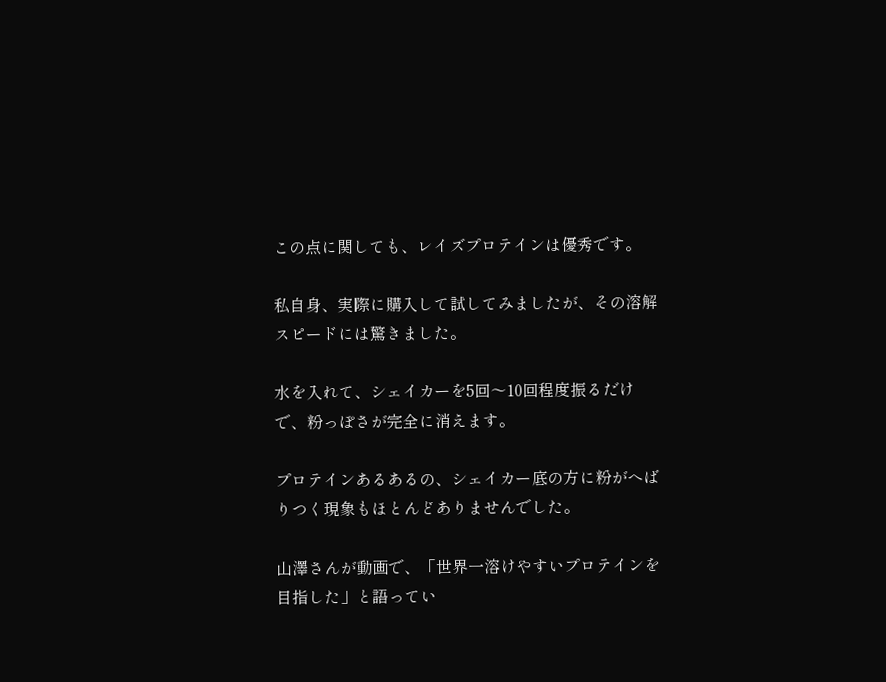この点に関しても、レイズプロテインは優秀です。

私自身、実際に購入して試してみましたが、その溶解スピードには驚きました。

水を入れて、シェイカーを5回〜10回程度振るだけで、粉っぽさが完全に消えます。

プロテインあるあるの、シェイカー底の方に粉がへばりつく現象もほとんどありませんでした。

山澤さんが動画で、「世界一溶けやすいプロテインを目指した」と語ってい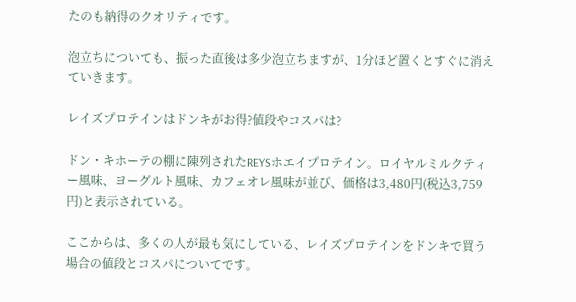たのも納得のクオリティです。

泡立ちについても、振った直後は多少泡立ちますが、1分ほど置くとすぐに消えていきます。

レイズプロテインはドンキがお得?値段やコスパは?

ドン・キホーテの棚に陳列されたREYSホエイプロテイン。ロイヤルミルクティー風味、ヨーグルト風味、カフェオレ風味が並び、価格は3,480円(税込3,759円)と表示されている。

ここからは、多くの人が最も気にしている、レイズプロテインをドンキで買う場合の値段とコスパについてです。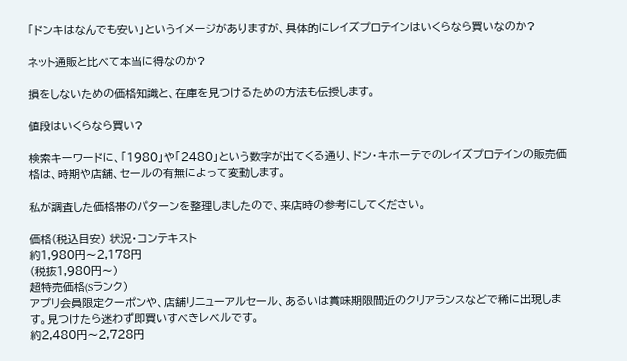「ドンキはなんでも安い」というイメージがありますが、具体的にレイズプロテインはいくらなら買いなのか?

ネット通販と比べて本当に得なのか?

損をしないための価格知識と、在庫を見つけるための方法も伝授します。

値段はいくらなら買い?

検索キーワードに、「1980」や「2480」という数字が出てくる通り、ドン・キホーテでのレイズプロテインの販売価格は、時期や店舗、セールの有無によって変動します。

私が調査した価格帯のパターンを整理しましたので、来店時の参考にしてください。

価格(税込目安) 状況・コンテキスト
約1,980円〜2,178円
(税抜1,980円〜)
超特売価格(Sランク)
アプリ会員限定クーポンや、店舗リニューアルセール、あるいは賞味期限間近のクリアランスなどで稀に出現します。見つけたら迷わず即買いすべきレベルです。
約2,480円〜2,728円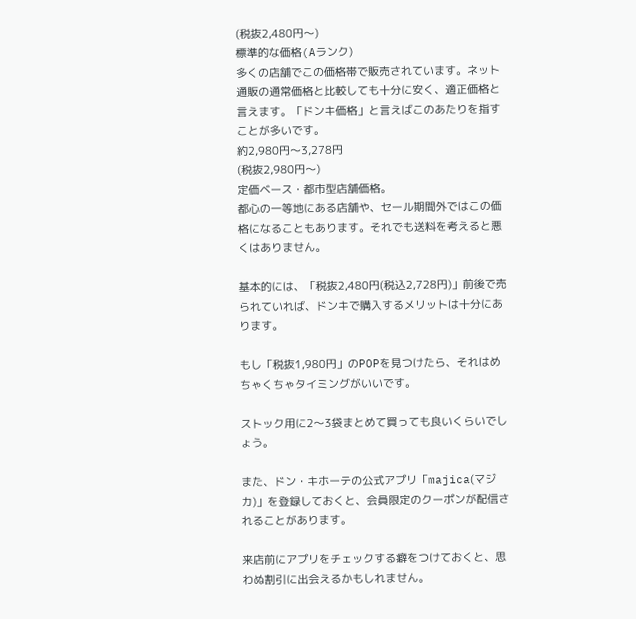(税抜2,480円〜)
標準的な価格(Aランク)
多くの店舗でこの価格帯で販売されています。ネット通販の通常価格と比較しても十分に安く、適正価格と言えます。「ドンキ価格」と言えばこのあたりを指すことが多いです。
約2,980円〜3,278円
(税抜2,980円〜)
定価ベース・都市型店舗価格。
都心の一等地にある店舗や、セール期間外ではこの価格になることもあります。それでも送料を考えると悪くはありません。

基本的には、「税抜2,480円(税込2,728円)」前後で売られていれば、ドンキで購入するメリットは十分にあります。

もし「税抜1,980円」のPOPを見つけたら、それはめちゃくちゃタイミングがいいです。

ストック用に2〜3袋まとめて買っても良いくらいでしょう。

また、ドン・キホーテの公式アプリ「majica(マジカ)」を登録しておくと、会員限定のクーポンが配信されることがあります。

来店前にアプリをチェックする癖をつけておくと、思わぬ割引に出会えるかもしれません。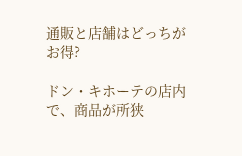通販と店舗はどっちがお得?

ドン・キホーテの店内で、商品が所狭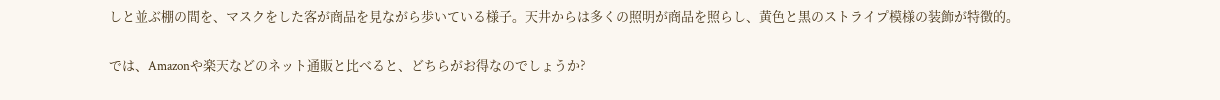しと並ぶ棚の間を、マスクをした客が商品を見ながら歩いている様子。天井からは多くの照明が商品を照らし、黄色と黒のストライプ模様の装飾が特徴的。

では、Amazonや楽天などのネット通販と比べると、どちらがお得なのでしょうか?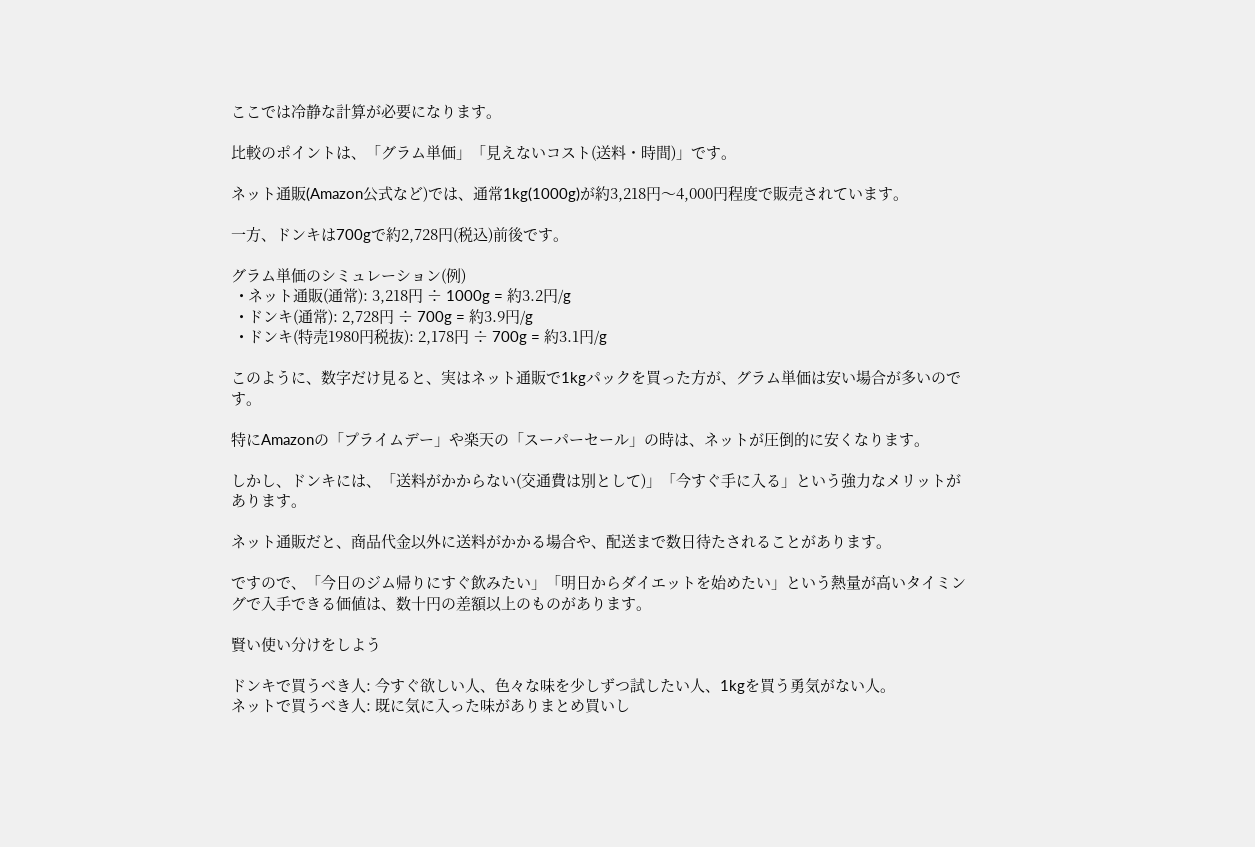ここでは冷静な計算が必要になります。

比較のポイントは、「グラム単価」「見えないコスト(送料・時間)」です。

ネット通販(Amazon公式など)では、通常1kg(1000g)が約3,218円〜4,000円程度で販売されています。

一方、ドンキは700gで約2,728円(税込)前後です。

グラム単価のシミュレーション(例)
  • ネット通販(通常): 3,218円 ÷ 1000g = 約3.2円/g
  • ドンキ(通常): 2,728円 ÷ 700g = 約3.9円/g
  • ドンキ(特売1980円税抜): 2,178円 ÷ 700g = 約3.1円/g

このように、数字だけ見ると、実はネット通販で1kgパックを買った方が、グラム単価は安い場合が多いのです。

特にAmazonの「プライムデー」や楽天の「スーパーセール」の時は、ネットが圧倒的に安くなります。

しかし、ドンキには、「送料がかからない(交通費は別として)」「今すぐ手に入る」という強力なメリットがあります。

ネット通販だと、商品代金以外に送料がかかる場合や、配送まで数日待たされることがあります。

ですので、「今日のジム帰りにすぐ飲みたい」「明日からダイエットを始めたい」という熱量が高いタイミングで入手できる価値は、数十円の差額以上のものがあります。

賢い使い分けをしよう

ドンキで買うべき人: 今すぐ欲しい人、色々な味を少しずつ試したい人、1kgを買う勇気がない人。
ネットで買うべき人: 既に気に入った味がありまとめ買いし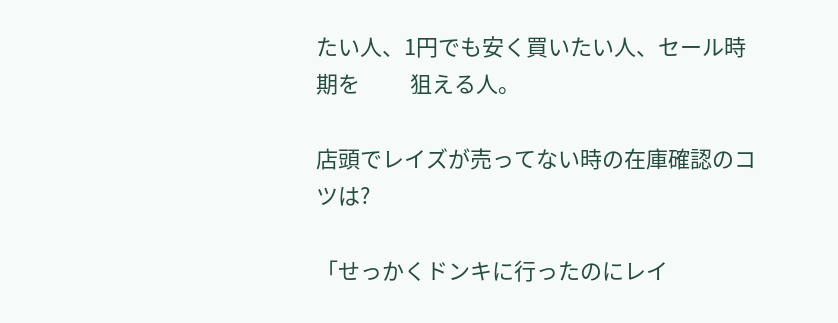たい人、1円でも安く買いたい人、セール時期を          狙える人。

店頭でレイズが売ってない時の在庫確認のコツは?

「せっかくドンキに行ったのにレイ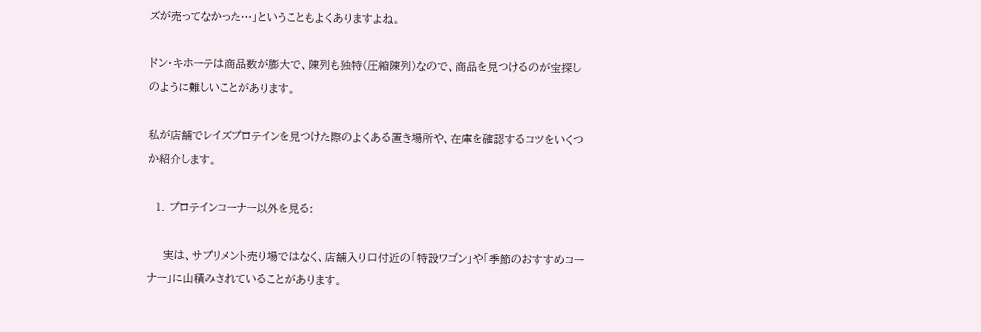ズが売ってなかった…」ということもよくありますよね。

ドン・キホーテは商品数が膨大で、陳列も独特(圧縮陳列)なので、商品を見つけるのが宝探しのように難しいことがあります。

私が店舗でレイズプロテインを見つけた際のよくある置き場所や、在庫を確認するコツをいくつか紹介します。

  1. プロテインコーナー以外を見る:

    実は、サプリメント売り場ではなく、店舗入り口付近の「特設ワゴン」や「季節のおすすめコーナー」に山積みされていることがあります。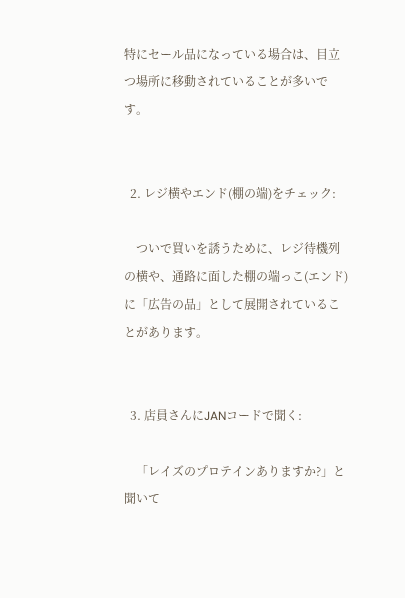特にセール品になっている場合は、目立つ場所に移動されていることが多いです。


  2. レジ横やエンド(棚の端)をチェック:

    ついで買いを誘うために、レジ待機列の横や、通路に面した棚の端っこ(エンド)に「広告の品」として展開されていることがあります。


  3. 店員さんにJANコードで聞く:

    「レイズのプロテインありますか?」と聞いて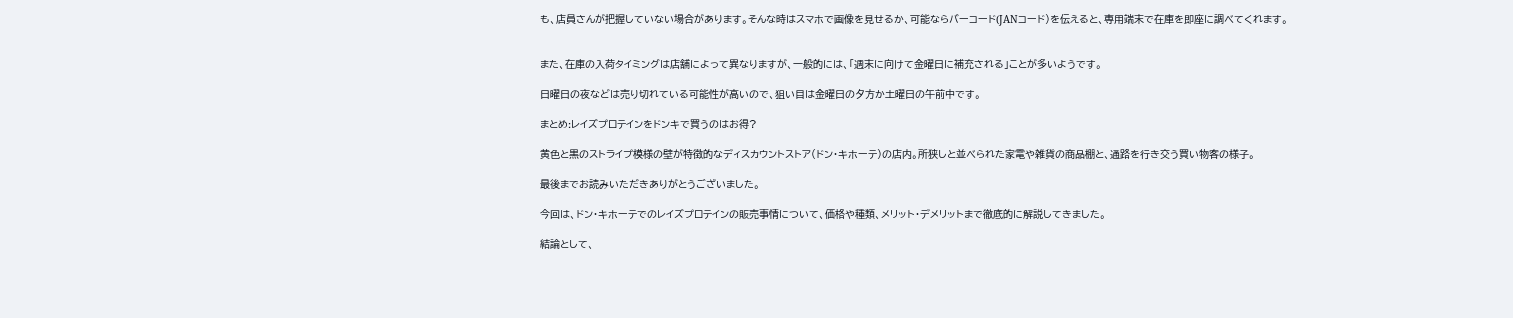も、店員さんが把握していない場合があります。そんな時はスマホで画像を見せるか、可能ならバーコード(JANコード)を伝えると、専用端末で在庫を即座に調べてくれます。


また、在庫の入荷タイミングは店舗によって異なりますが、一般的には、「週末に向けて金曜日に補充される」ことが多いようです。

日曜日の夜などは売り切れている可能性が高いので、狙い目は金曜日の夕方か土曜日の午前中です。

まとめ:レイズプロテインをドンキで買うのはお得?

黄色と黒のストライプ模様の壁が特徴的なディスカウントストア(ドン・キホーテ)の店内。所狭しと並べられた家電や雑貨の商品棚と、通路を行き交う買い物客の様子。

最後までお読みいただきありがとうございました。

今回は、ドン・キホーテでのレイズプロテインの販売事情について、価格や種類、メリット・デメリットまで徹底的に解説してきました。

結論として、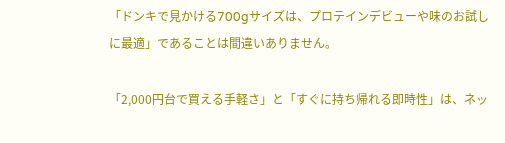「ドンキで見かける700gサイズは、プロテインデビューや味のお試しに最適」であることは間違いありません。

「2,000円台で買える手軽さ」と「すぐに持ち帰れる即時性」は、ネッ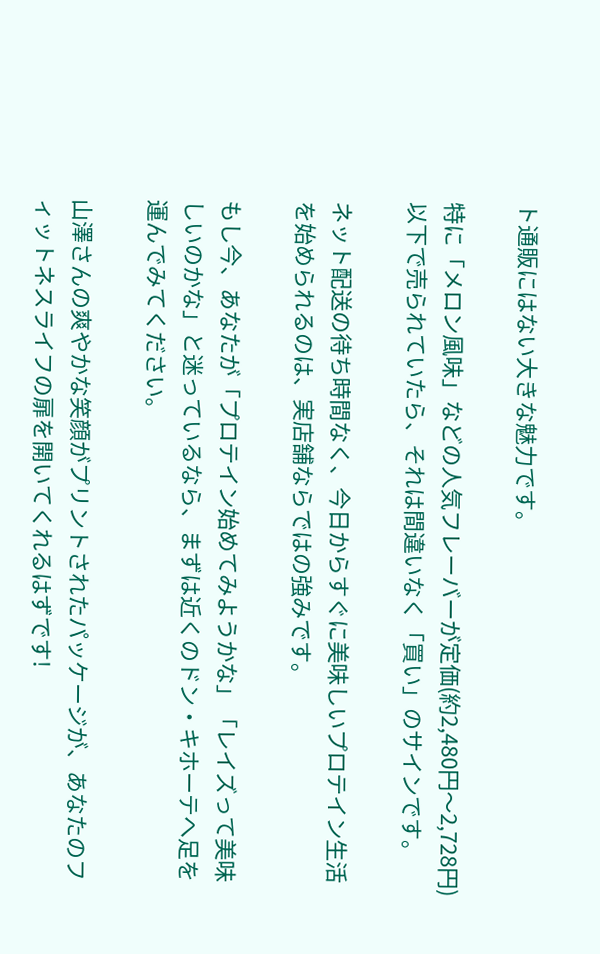ト通販にはない大きな魅力です。

特に「メロン風味」などの人気フレーバーが定価(約2,480円〜2,728円)以下で売られていたら、それは間違いなく「買い」のサインです。

ネット配送の待ち時間なく、今日からすぐに美味しいプロテイン生活を始められるのは、実店舗ならではの強みです。

もし今、あなたが「プロテイン始めてみようかな」「レイズって美味しいのかな」と迷っているなら、まずは近くのドン・キホーテへ足を運んでみてください。

山澤さんの爽やかな笑顔がプリントされたパッケージが、あなたのフィットネスライフの扉を開いてくれるはずです!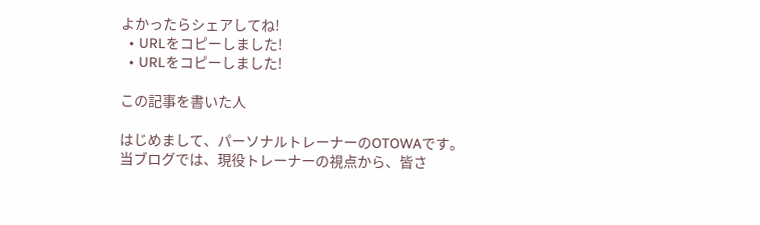よかったらシェアしてね!
  • URLをコピーしました!
  • URLをコピーしました!

この記事を書いた人

はじめまして、パーソナルトレーナーのOTOWAです。
当ブログでは、現役トレーナーの視点から、皆さ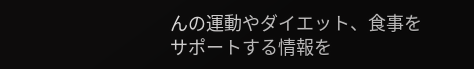んの運動やダイエット、食事をサポートする情報を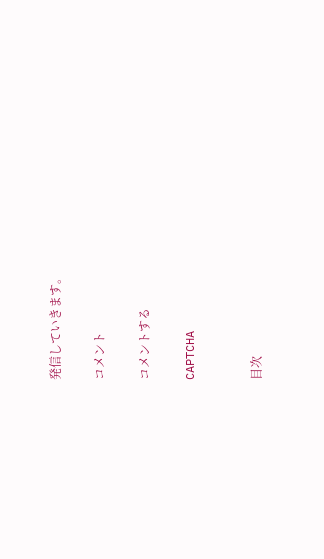発信していきます。

コメント

コメントする

CAPTCHA


目次